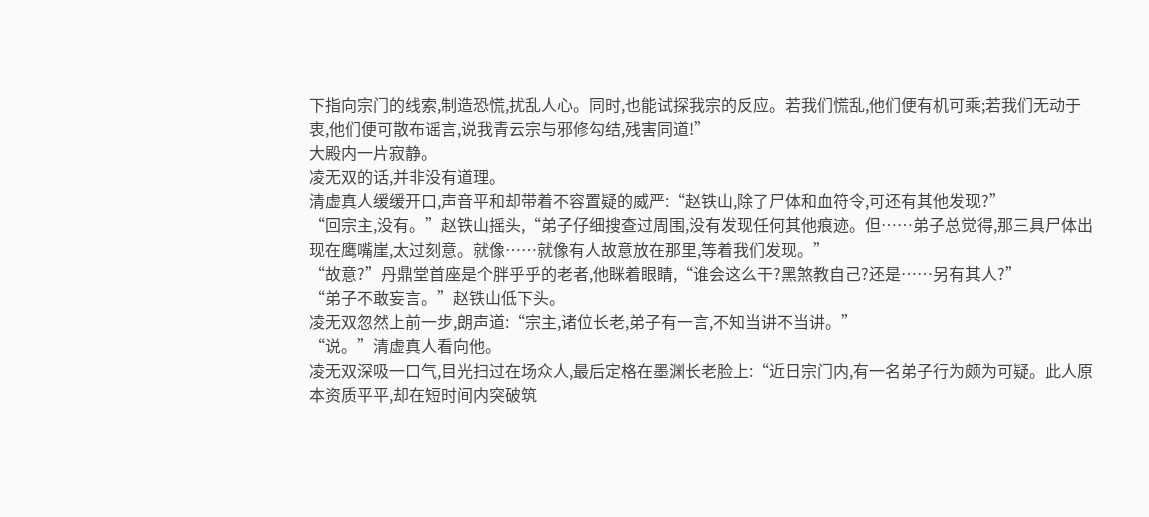下指向宗门的线索,制造恐慌,扰乱人心。同时,也能试探我宗的反应。若我们慌乱,他们便有机可乘;若我们无动于衷,他们便可散布谣言,说我青云宗与邪修勾结,残害同道!”
大殿内一片寂静。
凌无双的话,并非没有道理。
清虚真人缓缓开口,声音平和却带着不容置疑的威严:“赵铁山,除了尸体和血符令,可还有其他发现?”
“回宗主,没有。”赵铁山摇头,“弟子仔细搜查过周围,没有发现任何其他痕迹。但……弟子总觉得,那三具尸体出现在鹰嘴崖,太过刻意。就像……就像有人故意放在那里,等着我们发现。”
“故意?”丹鼎堂首座是个胖乎乎的老者,他眯着眼睛,“谁会这么干?黑煞教自己?还是……另有其人?”
“弟子不敢妄言。”赵铁山低下头。
凌无双忽然上前一步,朗声道:“宗主,诸位长老,弟子有一言,不知当讲不当讲。”
“说。”清虚真人看向他。
凌无双深吸一口气,目光扫过在场众人,最后定格在墨渊长老脸上:“近日宗门内,有一名弟子行为颇为可疑。此人原本资质平平,却在短时间内突破筑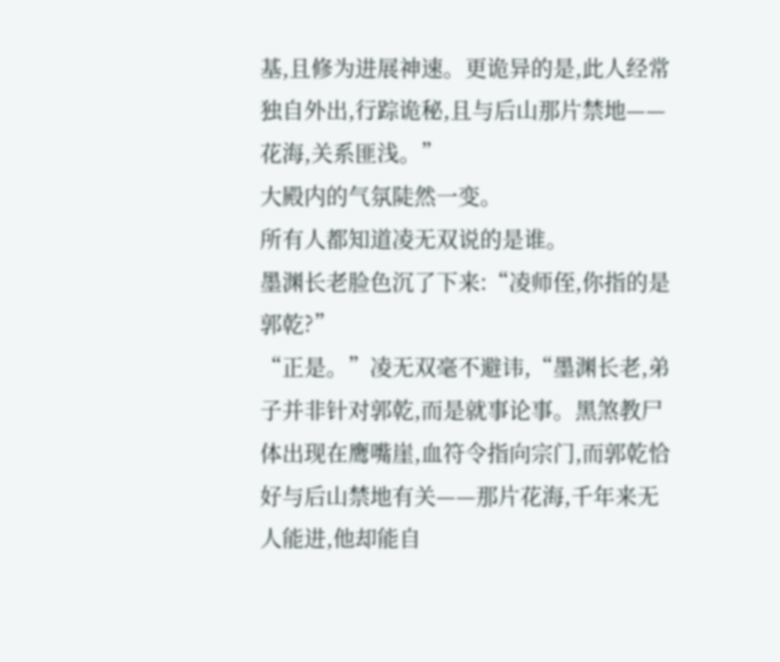基,且修为进展神速。更诡异的是,此人经常独自外出,行踪诡秘,且与后山那片禁地——花海,关系匪浅。”
大殿内的气氛陡然一变。
所有人都知道凌无双说的是谁。
墨渊长老脸色沉了下来:“凌师侄,你指的是郭乾?”
“正是。”凌无双毫不避讳,“墨渊长老,弟子并非针对郭乾,而是就事论事。黑煞教尸体出现在鹰嘴崖,血符令指向宗门,而郭乾恰好与后山禁地有关——那片花海,千年来无人能进,他却能自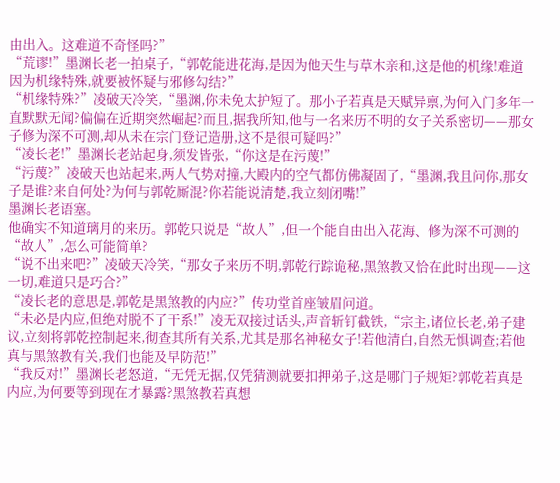由出入。这难道不奇怪吗?”
“荒谬!”墨渊长老一拍桌子,“郭乾能进花海,是因为他天生与草木亲和,这是他的机缘!难道因为机缘特殊,就要被怀疑与邪修勾结?”
“机缘特殊?”凌破天冷笑,“墨渊,你未免太护短了。那小子若真是天赋异禀,为何入门多年一直默默无闻?偏偏在近期突然崛起?而且,据我所知,他与一名来历不明的女子关系密切——那女子修为深不可测,却从未在宗门登记造册,这不是很可疑吗?”
“凌长老!”墨渊长老站起身,须发皆张,“你这是在污蔑!”
“污蔑?”凌破天也站起来,两人气势对撞,大殿内的空气都仿佛凝固了,“墨渊,我且问你,那女子是谁?来自何处?为何与郭乾厮混?你若能说清楚,我立刻闭嘴!”
墨渊长老语塞。
他确实不知道璃月的来历。郭乾只说是“故人”,但一个能自由出入花海、修为深不可测的“故人”,怎么可能简单?
“说不出来吧?”凌破天冷笑,“那女子来历不明,郭乾行踪诡秘,黑煞教又恰在此时出现——这一切,难道只是巧合?”
“凌长老的意思是,郭乾是黑煞教的内应?”传功堂首座皱眉问道。
“未必是内应,但绝对脱不了干系!”凌无双接过话头,声音斩钉截铁,“宗主,诸位长老,弟子建议,立刻将郭乾控制起来,彻查其所有关系,尤其是那名神秘女子!若他清白,自然无惧调查;若他真与黑煞教有关,我们也能及早防范!”
“我反对!”墨渊长老怒道,“无凭无据,仅凭猜测就要扣押弟子,这是哪门子规矩?郭乾若真是内应,为何要等到现在才暴露?黑煞教若真想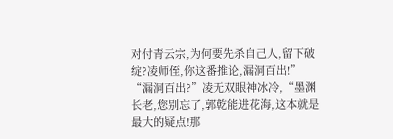对付青云宗,为何要先杀自己人,留下破绽?凌师侄,你这番推论,漏洞百出!”
“漏洞百出?”凌无双眼神冰冷,“墨渊长老,您别忘了,郭乾能进花海,这本就是最大的疑点!那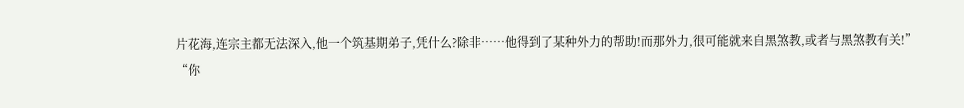片花海,连宗主都无法深入,他一个筑基期弟子,凭什么?除非……他得到了某种外力的帮助!而那外力,很可能就来自黑煞教,或者与黑煞教有关!”
“你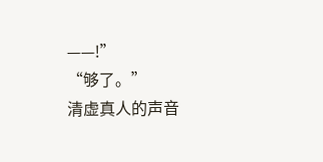——!”
“够了。”
清虚真人的声音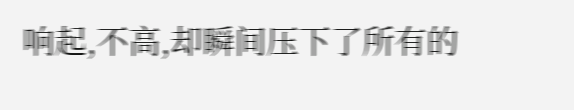响起,不高,却瞬间压下了所有的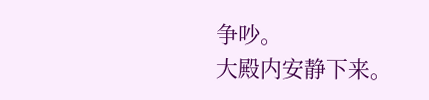争吵。
大殿内安静下来。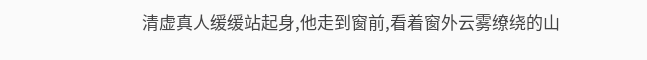清虚真人缓缓站起身,他走到窗前,看着窗外云雾缭绕的山